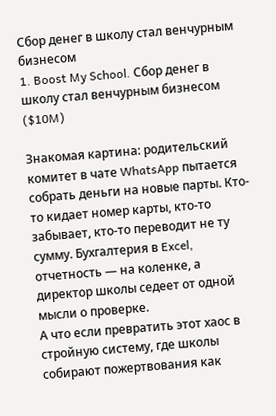Сбор денег в школу стал венчурным бизнесом
1. Boost My School. Сбор денег в школу стал венчурным бизнесом ($10M)

Знакомая картина: родительский комитет в чате WhatsApp пытается собрать деньги на новые парты. Кто-то кидает номер карты, кто-то забывает, кто-то переводит не ту сумму. Бухгалтерия в Excel, отчетность — на коленке, а директор школы седеет от одной мысли о проверке.
А что если превратить этот хаос в стройную систему, где школы собирают пожертвования как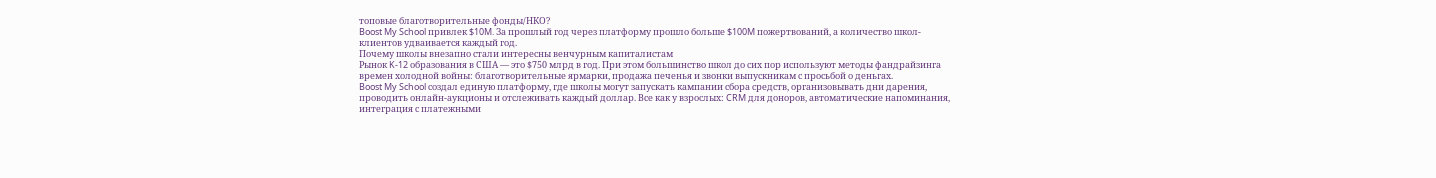топовые благотворительные фонды/НКО?
Boost My School привлек $10M. За прошлый год через платформу прошло больше $100M пожертвований, а количество школ-клиентов удваивается каждый год.
Почему школы внезапно стали интересны венчурным капиталистам
Рынок K-12 образования в США — это $750 млрд в год. При этом большинство школ до сих пор используют методы фандрайзинга времен холодной войны: благотворительные ярмарки, продажа печенья и звонки выпускникам с просьбой о деньгах.
Boost My School создал единую платформу, где школы могут запускать кампании сбора средств, организовывать дни дарения, проводить онлайн-аукционы и отслеживать каждый доллар. Все как у взрослых: CRM для доноров, автоматические напоминания, интеграция с платежными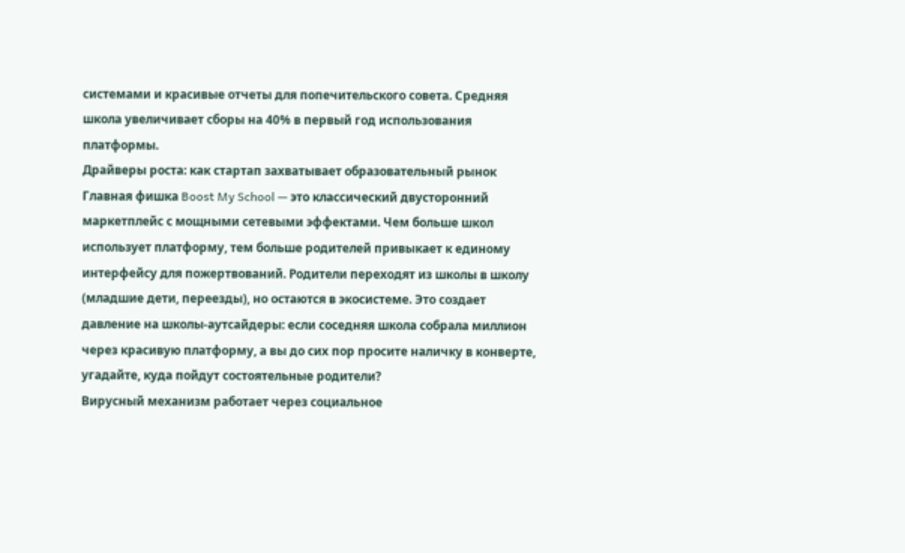системами и красивые отчеты для попечительского совета. Средняя школа увеличивает сборы на 40% в первый год использования платформы.
Драйверы роста: как стартап захватывает образовательный рынок
Главная фишка Boost My School — это классический двусторонний маркетплейс с мощными сетевыми эффектами. Чем больше школ использует платформу, тем больше родителей привыкает к единому интерфейсу для пожертвований. Родители переходят из школы в школу (младшие дети, переезды), но остаются в экосистеме. Это создает давление на школы-аутсайдеры: если соседняя школа собрала миллион через красивую платформу, а вы до сих пор просите наличку в конверте, угадайте, куда пойдут состоятельные родители?
Вирусный механизм работает через социальное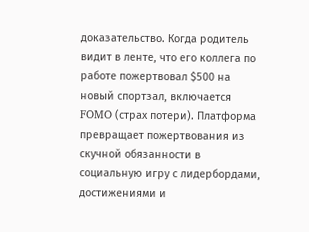доказательство. Когда родитель видит в ленте, что его коллега по работе пожертвовал $500 на новый спортзал, включается FOMO (страх потери). Платформа превращает пожертвования из скучной обязанности в социальную игру с лидербордами, достижениями и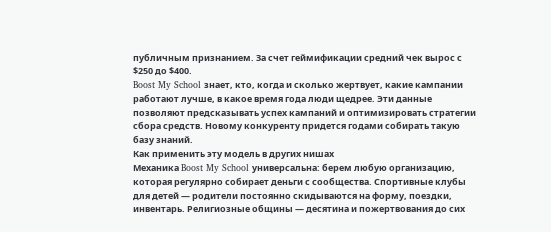публичным признанием. За счет геймификации средний чек вырос с $250 до $400.
Boost My School знает, кто, когда и сколько жертвует, какие кампании работают лучше, в какое время года люди щедрее. Эти данные позволяют предсказывать успех кампаний и оптимизировать стратегии сбора средств. Новому конкуренту придется годами собирать такую базу знаний.
Как применить эту модель в других нишах
Механика Boost My School универсальна: берем любую организацию, которая регулярно собирает деньги с сообщества. Спортивные клубы для детей — родители постоянно скидываются на форму, поездки, инвентарь. Религиозные общины — десятина и пожертвования до сих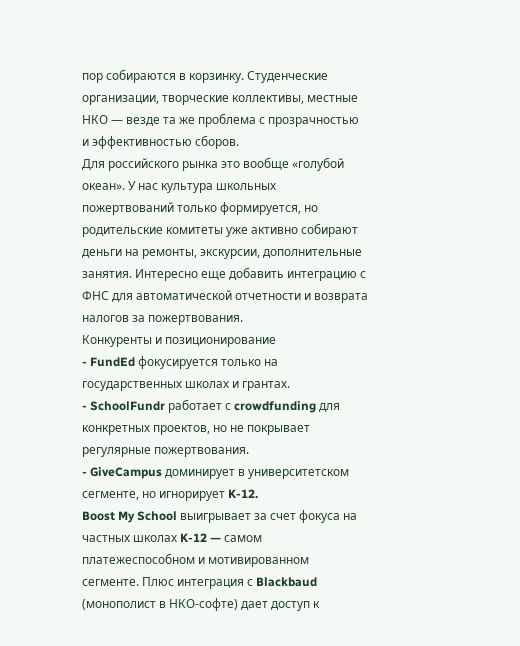пор собираются в корзинку. Студенческие организации, творческие коллективы, местные НКО — везде та же проблема с прозрачностью и эффективностью сборов.
Для российского рынка это вообще «голубой океан». У нас культура школьных пожертвований только формируется, но родительские комитеты уже активно собирают деньги на ремонты, экскурсии, дополнительные занятия. Интересно еще добавить интеграцию с ФНС для автоматической отчетности и возврата налогов за пожертвования.
Конкуренты и позиционирование
- FundEd фокусируется только на государственных школах и грантах.
- SchoolFundr работает с crowdfunding для конкретных проектов, но не покрывает регулярные пожертвования.
- GiveCampus доминирует в университетском сегменте, но игнорирует K-12.
Boost My School выигрывает за счет фокуса на частных школах K-12 — самом платежеспособном и мотивированном сегменте. Плюс интеграция с Blackbaud (монополист в НКО-софте) дает доступ к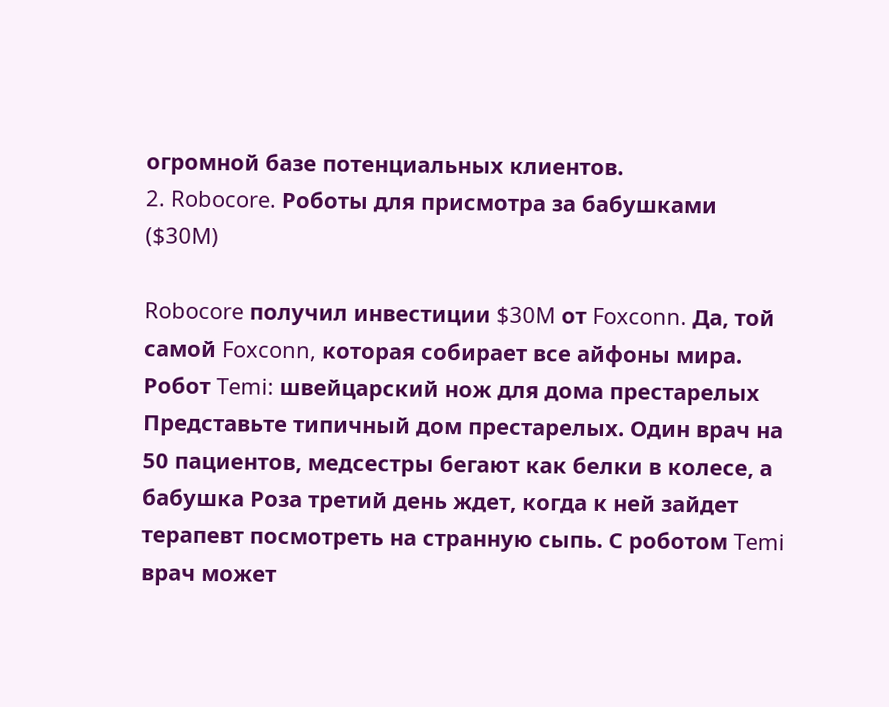огромной базе потенциальных клиентов.
2. Robocore. Роботы для присмотра за бабушками ($30M)

Robocore получил инвестиции $30M от Foxconn. Да, той самой Foxconn, которая собирает все айфоны мира.
Робот Temi: швейцарский нож для дома престарелых
Представьте типичный дом престарелых. Один врач на 50 пациентов, медсестры бегают как белки в колесе, а бабушка Роза третий день ждет, когда к ней зайдет терапевт посмотреть на странную сыпь. С роботом Temi врач может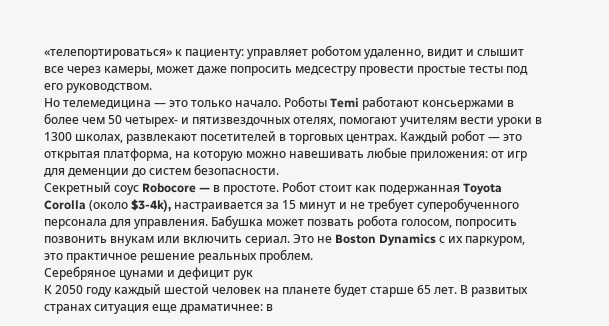«телепортироваться» к пациенту: управляет роботом удаленно, видит и слышит все через камеры, может даже попросить медсестру провести простые тесты под его руководством.
Но телемедицина — это только начало. Роботы Temi работают консьержами в более чем 50 четырех- и пятизвездочных отелях, помогают учителям вести уроки в 1300 школах, развлекают посетителей в торговых центрах. Каждый робот — это открытая платформа, на которую можно навешивать любые приложения: от игр для деменции до систем безопасности.
Секретный соус Robocore — в простоте. Робот стоит как подержанная Toyota Corolla (около $3-4k), настраивается за 15 минут и не требует суперобученного персонала для управления. Бабушка может позвать робота голосом, попросить позвонить внукам или включить сериал. Это не Boston Dynamics с их паркуром, это практичное решение реальных проблем.
Серебряное цунами и дефицит рук
К 2050 году каждый шестой человек на планете будет старше 65 лет. В развитых странах ситуация еще драматичнее: в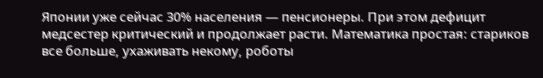Японии уже сейчас 30% населения — пенсионеры. При этом дефицит медсестер критический и продолжает расти. Математика простая: стариков все больше, ухаживать некому, роботы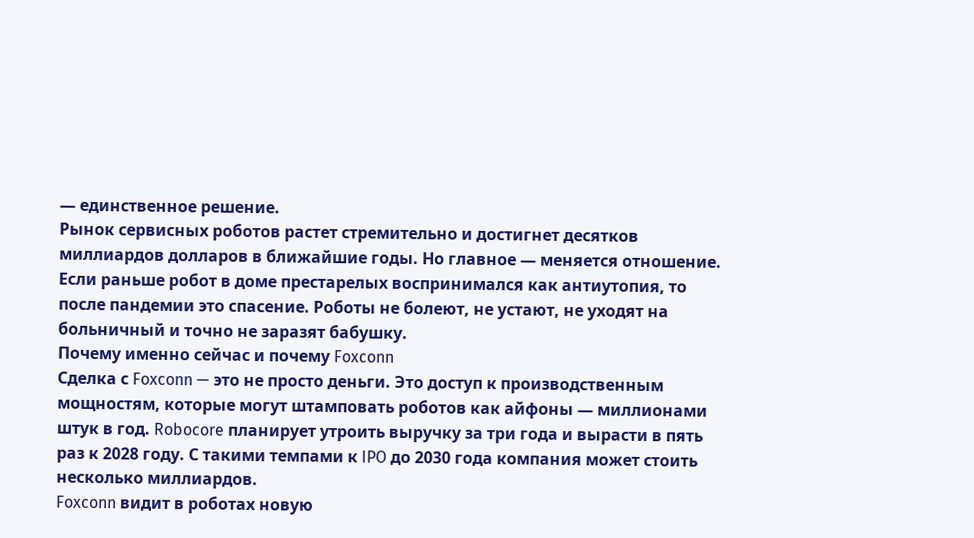— единственное решение.
Рынок сервисных роботов растет стремительно и достигнет десятков миллиардов долларов в ближайшие годы. Но главное — меняется отношение. Если раньше робот в доме престарелых воспринимался как антиутопия, то после пандемии это спасение. Роботы не болеют, не устают, не уходят на больничный и точно не заразят бабушку.
Почему именно сейчас и почему Foxconn
Сделка с Foxconn — это не просто деньги. Это доступ к производственным мощностям, которые могут штамповать роботов как айфоны — миллионами штук в год. Robocore планирует утроить выручку за три года и вырасти в пять раз к 2028 году. С такими темпами к IPO до 2030 года компания может стоить несколько миллиардов.
Foxconn видит в роботах новую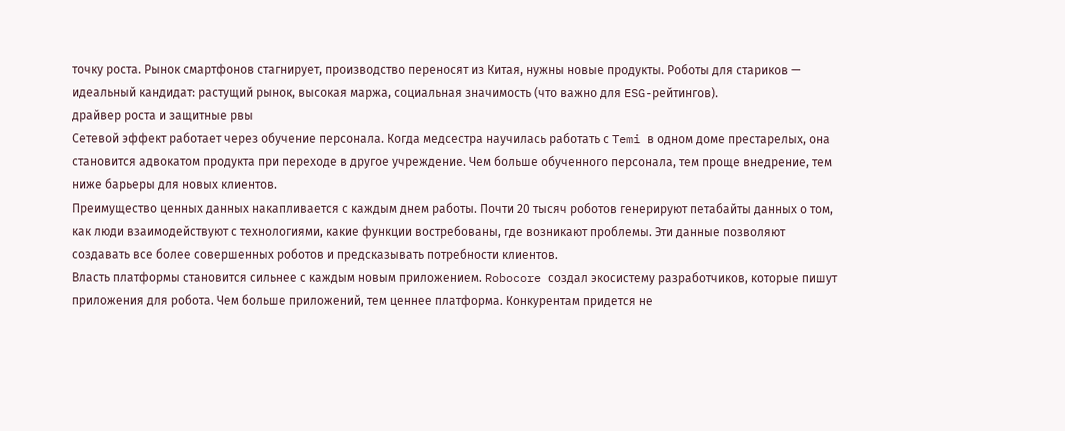точку роста. Рынок смартфонов стагнирует, производство переносят из Китая, нужны новые продукты. Роботы для стариков — идеальный кандидат: растущий рынок, высокая маржа, социальная значимость (что важно для ESG-рейтингов).
драйвер роста и защитные рвы
Сетевой эффект работает через обучение персонала. Когда медсестра научилась работать с Temi в одном доме престарелых, она становится адвокатом продукта при переходе в другое учреждение. Чем больше обученного персонала, тем проще внедрение, тем ниже барьеры для новых клиентов.
Преимущество ценных данных накапливается с каждым днем работы. Почти 20 тысяч роботов генерируют петабайты данных о том, как люди взаимодействуют с технологиями, какие функции востребованы, где возникают проблемы. Эти данные позволяют создавать все более совершенных роботов и предсказывать потребности клиентов.
Власть платформы становится сильнее с каждым новым приложением. Robocore создал экосистему разработчиков, которые пишут приложения для робота. Чем больше приложений, тем ценнее платформа. Конкурентам придется не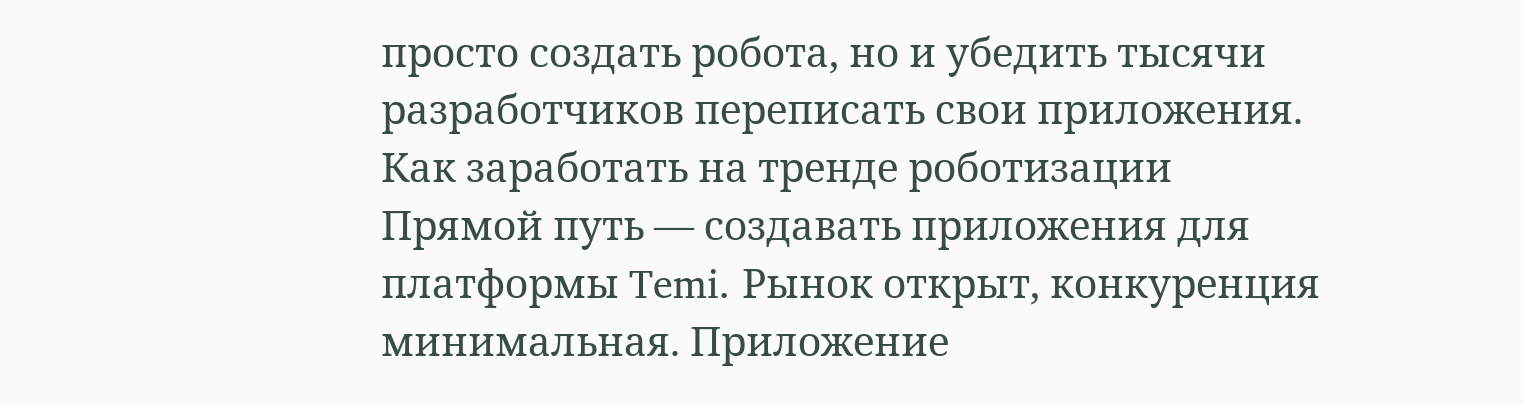просто создать робота, но и убедить тысячи разработчиков переписать свои приложения.
Как заработать на тренде роботизации
Прямой путь — создавать приложения для платформы Temi. Рынок открыт, конкуренция минимальная. Приложение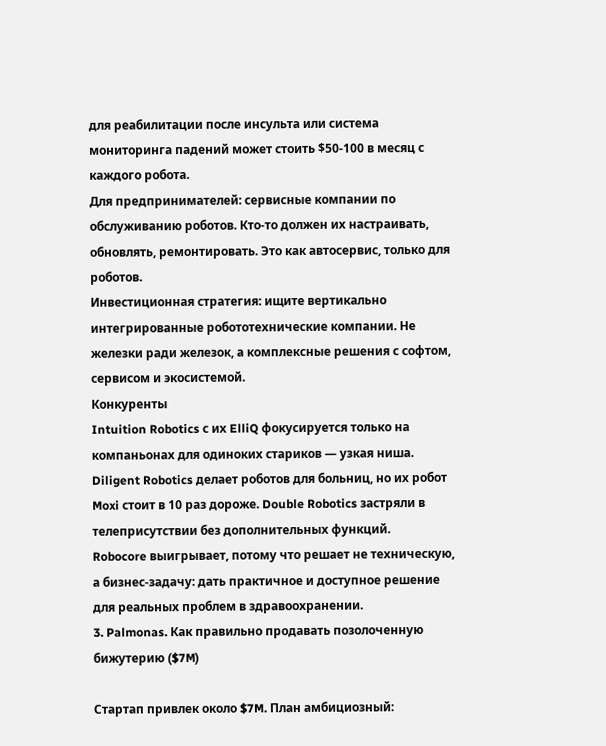для реабилитации после инсульта или система мониторинга падений может стоить $50-100 в месяц с каждого робота.
Для предпринимателей: сервисные компании по обслуживанию роботов. Кто-то должен их настраивать, обновлять, ремонтировать. Это как автосервис, только для роботов.
Инвестиционная стратегия: ищите вертикально интегрированные робототехнические компании. Не железки ради железок, а комплексные решения с софтом, сервисом и экосистемой.
Конкуренты
Intuition Robotics с их ElliQ фокусируется только на компаньонах для одиноких стариков — узкая ниша. Diligent Robotics делает роботов для больниц, но их робот Moxi стоит в 10 раз дороже. Double Robotics застряли в телеприсутствии без дополнительных функций.
Robocore выигрывает, потому что решает не техническую, а бизнес-задачу: дать практичное и доступное решение для реальных проблем в здравоохранении.
3. Palmonas. Как правильно продавать позолоченную бижутерию ($7M)

Стартап привлек около $7M. План амбициозный: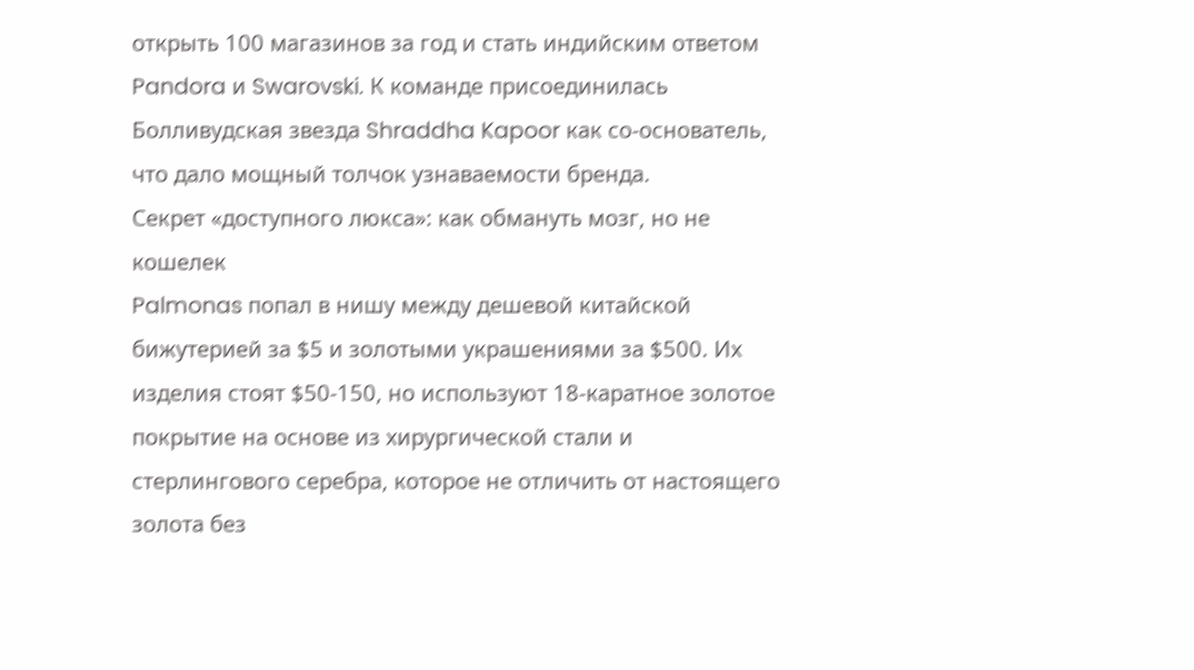открыть 100 магазинов за год и стать индийским ответом Pandora и Swarovski. К команде присоединилась Болливудская звезда Shraddha Kapoor как со-основатель, что дало мощный толчок узнаваемости бренда.
Секрет «доступного люкса»: как обмануть мозг, но не кошелек
Palmonas попал в нишу между дешевой китайской бижутерией за $5 и золотыми украшениями за $500. Их изделия стоят $50-150, но используют 18-каратное золотое покрытие на основе из хирургической стали и стерлингового серебра, которое не отличить от настоящего золота без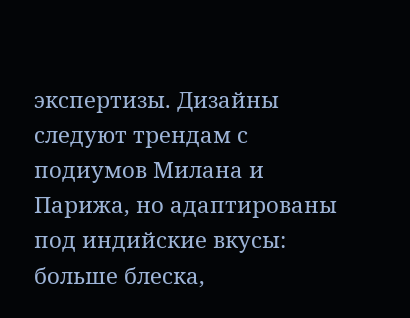экспертизы. Дизайны следуют трендам с подиумов Милана и Парижа, но адаптированы под индийские вкусы: больше блеска,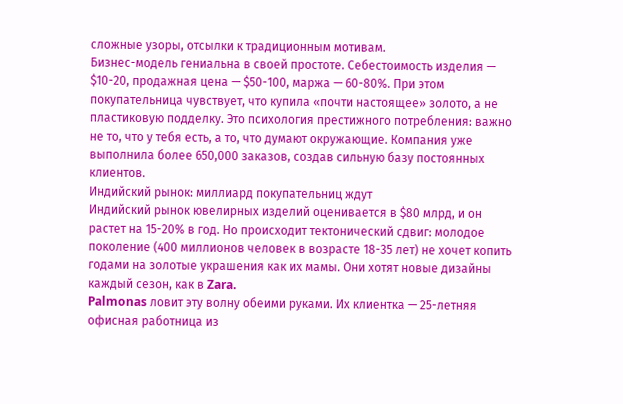сложные узоры, отсылки к традиционным мотивам.
Бизнес-модель гениальна в своей простоте. Себестоимость изделия — $10-20, продажная цена — $50-100, маржа — 60-80%. При этом покупательница чувствует, что купила «почти настоящее» золото, а не пластиковую подделку. Это психология престижного потребления: важно не то, что у тебя есть, а то, что думают окружающие. Компания уже выполнила более 650,000 заказов, создав сильную базу постоянных клиентов.
Индийский рынок: миллиард покупательниц ждут
Индийский рынок ювелирных изделий оценивается в $80 млрд, и он растет на 15-20% в год. Но происходит тектонический сдвиг: молодое поколение (400 миллионов человек в возрасте 18-35 лет) не хочет копить годами на золотые украшения как их мамы. Они хотят новые дизайны каждый сезон, как в Zara.
Palmonas ловит эту волну обеими руками. Их клиентка — 25-летняя офисная работница из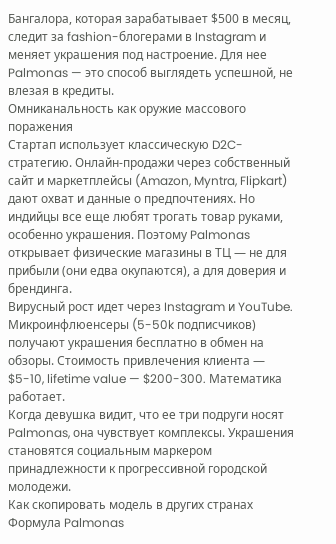Бангалора, которая зарабатывает $500 в месяц, следит за fashion-блогерами в Instagram и меняет украшения под настроение. Для нее Palmonas — это способ выглядеть успешной, не влезая в кредиты.
Омниканальность как оружие массового поражения
Стартап использует классическую D2C-стратегию. Онлайн-продажи через собственный сайт и маркетплейсы (Amazon, Myntra, Flipkart) дают охват и данные о предпочтениях. Но индийцы все еще любят трогать товар руками, особенно украшения. Поэтому Palmonas открывает физические магазины в ТЦ — не для прибыли (они едва окупаются), а для доверия и брендинга.
Вирусный рост идет через Instagram и YouTube. Микроинфлюенсеры (5-50k подписчиков) получают украшения бесплатно в обмен на обзоры. Стоимость привлечения клиента — $5-10, lifetime value — $200-300. Математика работает.
Когда девушка видит, что ее три подруги носят Palmonas, она чувствует комплексы. Украшения становятся социальным маркером принадлежности к прогрессивной городской молодежи.
Как скопировать модель в других странах
Формула Palmonas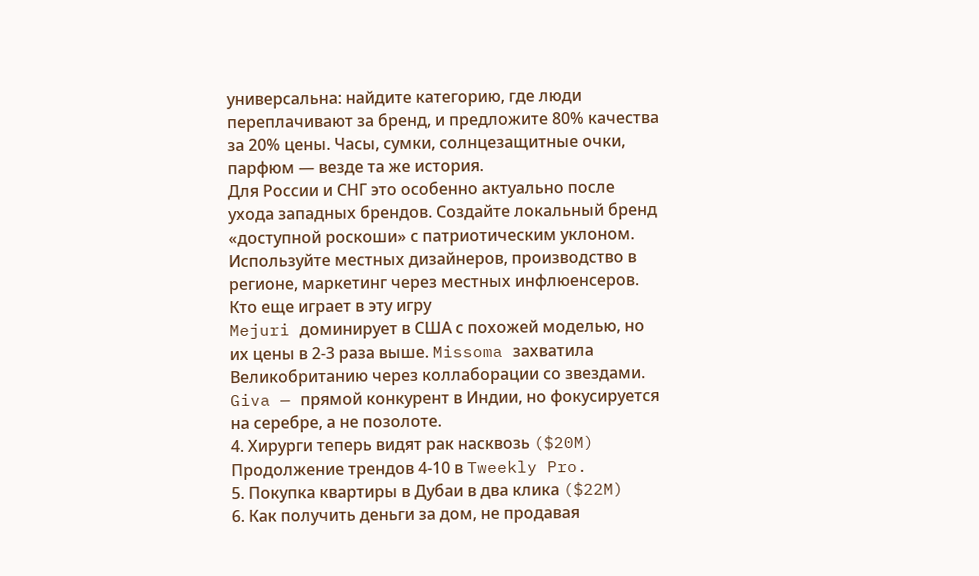универсальна: найдите категорию, где люди переплачивают за бренд, и предложите 80% качества за 20% цены. Часы, сумки, солнцезащитные очки, парфюм — везде та же история.
Для России и СНГ это особенно актуально после ухода западных брендов. Создайте локальный бренд «доступной роскоши» с патриотическим уклоном. Используйте местных дизайнеров, производство в регионе, маркетинг через местных инфлюенсеров.
Кто еще играет в эту игру
Mejuri доминирует в США с похожей моделью, но их цены в 2-3 раза выше. Missoma захватила Великобританию через коллаборации со звездами. Giva — прямой конкурент в Индии, но фокусируется на серебре, а не позолоте.
4. Хирурги теперь видят рак насквозь ($20M)
Продолжение трендов 4-10 в Tweekly Pro.
5. Покупка квартиры в Дубаи в два клика ($22M)
6. Как получить деньги за дом, не продавая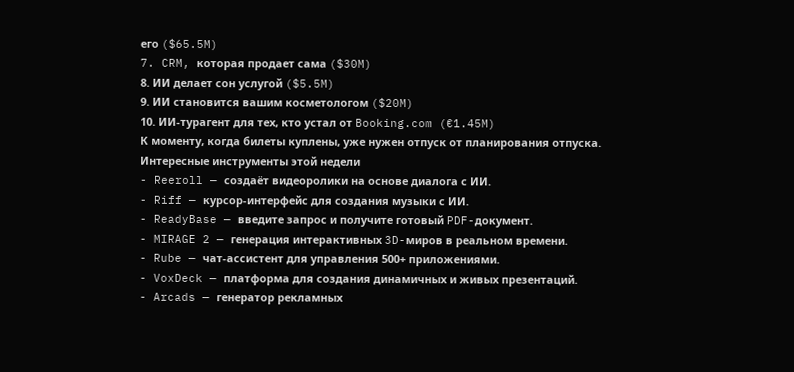его ($65.5M)
7. CRM, которая продает сама ($30M)
8. ИИ делает сон услугой ($5.5M)
9. ИИ становится вашим косметологом ($20M)
10. ИИ-турагент для тех, кто устал от Booking.com (€1.45M)
К моменту, когда билеты куплены, уже нужен отпуск от планирования отпуска.
Интересные инструменты этой недели
- Reeroll — создаёт видеоролики на основе диалога с ИИ.
- Riff — курсор-интерфейс для создания музыки с ИИ.
- ReadyBase — введите запрос и получите готовый PDF-документ.
- MIRAGE 2 — генерация интерактивных 3D-миров в реальном времени.
- Rube — чат-ассистент для управления 500+ приложениями.
- VoxDeck — платформа для создания динамичных и живых презентаций.
- Arcads — генератор рекламных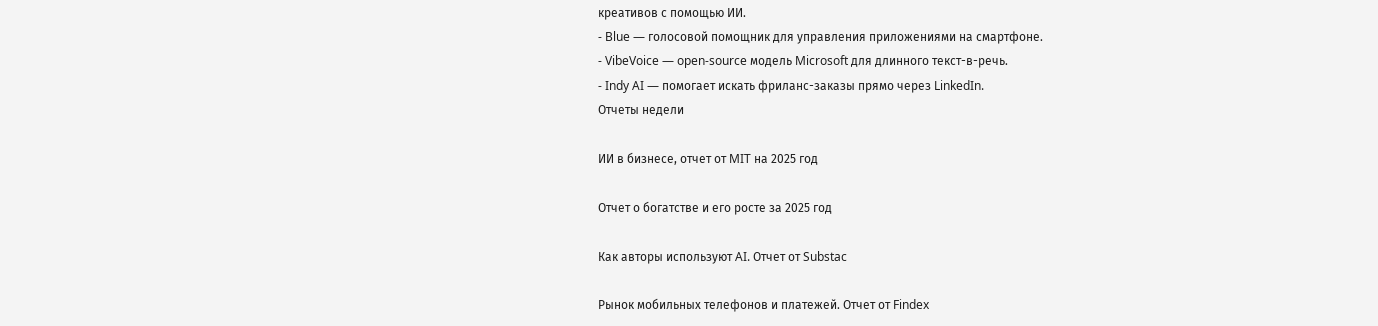креативов с помощью ИИ.
- Blue — голосовой помощник для управления приложениями на смартфоне.
- VibeVoice — open-source модель Microsoft для длинного текст-в-речь.
- Indy AI — помогает искать фриланс-заказы прямо через LinkedIn.
Отчеты недели

ИИ в бизнесе, отчет от MIT на 2025 год

Отчет о богатстве и его росте за 2025 год

Как авторы используют AI. Отчет от Substac

Рынок мобильных телефонов и платежей. Отчет от Findex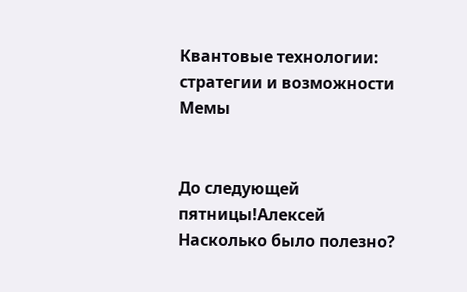Квантовые технологии: стратегии и возможности
Мемы


До следующей пятницы!Алексей
Насколько было полезно?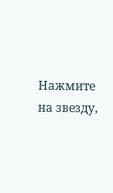Нажмите на звезду,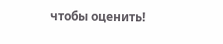чтобы оценить!